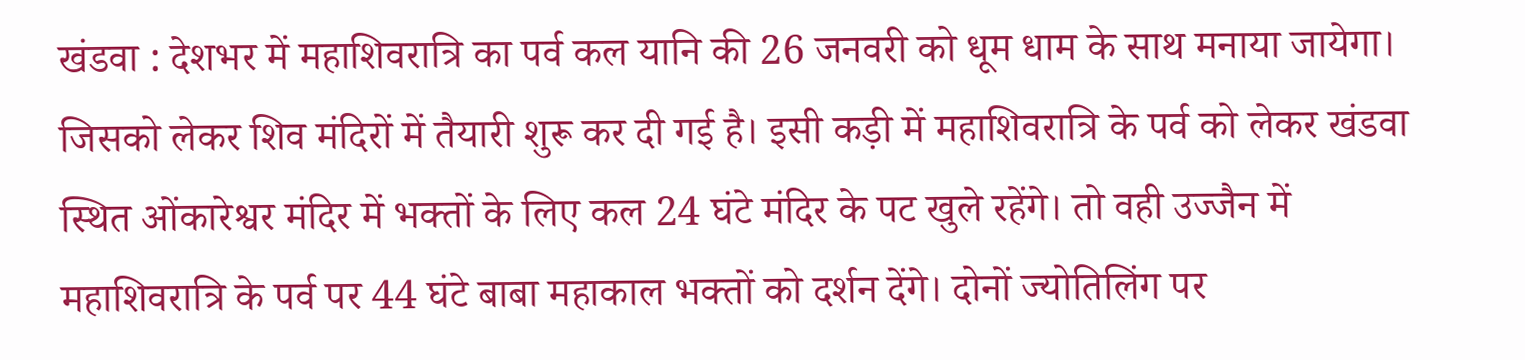खंडवा : देशभर में महाशिवरात्रि का पर्व कल यानि की 26 जनवरी को धूम धाम के साथ मनाया जायेगा। जिसको लेकर शिव मंदिरों में तैयारी शुरू कर दी गई है। इसी कड़ी में महाशिवरात्रि के पर्व को लेकर खंडवा स्थित ओंकारेश्वर मंदिर में भक्तों के लिए कल 24 घंटे मंदिर के पट खुले रहेंगे। तो वही उज्जैन में महाशिवरात्रि के पर्व पर 44 घंटे बाबा महाकाल भक्तों को दर्शन देंगे। दोनों ज्योतिलिंग पर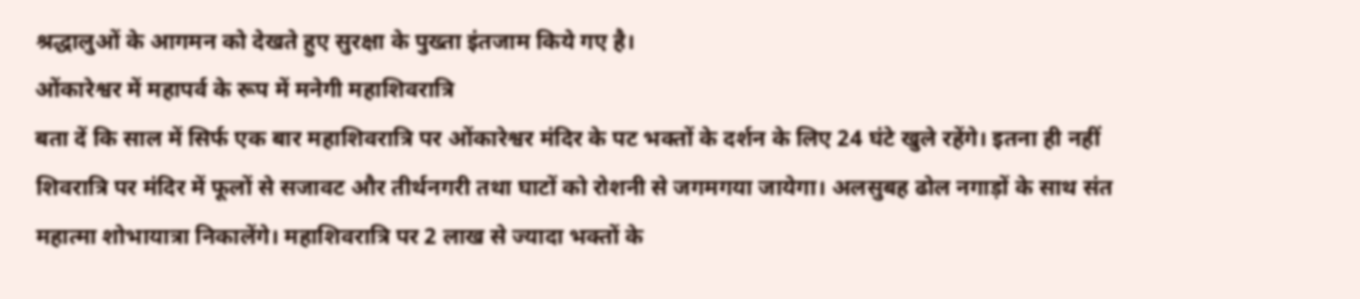श्रद्धालुओं के आगमन को देखते हुए सुरक्षा के पुख्ता इंतजाम किये गए है।
ओंकारेश्वर में महापर्व के रूप में मनेगी महाशिवरात्रि
बता दें कि साल में सिर्फ एक बार महाशिवरात्रि पर ओंकारेश्वर मंदिर के पट भक्तों के दर्शन के लिए 24 घंटे खुले रहेंगे। इतना ही नहीं शिवरात्रि पर मंदिर में फूलों से सजावट और तीर्थनगरी तथा घाटों को रोशनी से जगमगया जायेगा। अलसुबह ढोल नगाड़ों के साथ संत महात्मा शोभायात्रा निकालेंगे। महाशिवरात्रि पर 2 लाख से ज्यादा भक्तों के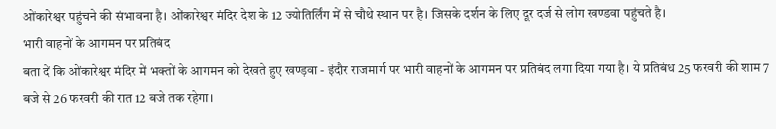ओंकारेश्वर पहुंचने की संभावना है। ओंकारेश्वर मंदिर देश के 12 ज्योतिर्लिंग में से चौथे स्थान पर है। जिसके दर्शन के लिए दूर दर्ज से लोग खण्डवा पहुंचते है।
भारी वाहनों के आगमन पर प्रतिबंद
बता दें कि ओंकारेश्वर मंदिर में भक्तों के आगमन को देखते हुए खण्ड़वा - इंदौर राजमार्ग पर भारी वाहनों के आगमन पर प्रतिबंद लगा दिया गया है। ये प्रतिबंध 25 फरवरी की शाम 7 बजे से 26 फरवरी की रात 12 बजे तक रहेगा।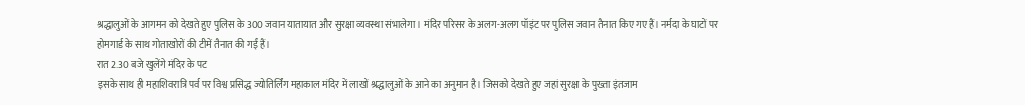श्रद्धालुओं के आगमन को देखते हुए पुलिस के 300 जवान यातायात और सुरक्षा व्यवस्था संभालेगा। मंदिर परिसर के अलग-अलग पॉइंट पर पुलिस जवान तैनात किए गए हैं। नर्मदा के घाटों पर होमगार्ड के साथ गोताखोरों की टीमें तैनात की गईं हैं।
रात 2.30 बजे खुलेंगे मंदिर के पट
इसके साथ ही महाशिवरात्रि पर्व पर विश्व प्रसिद्ध ज्योतिर्लिंग महाकाल मंदिर में लाखों श्रद्धालुओं के आने का अनुमान है। जिसको देखते हुए जहां सुरक्षा के पुख्ता इंतजाम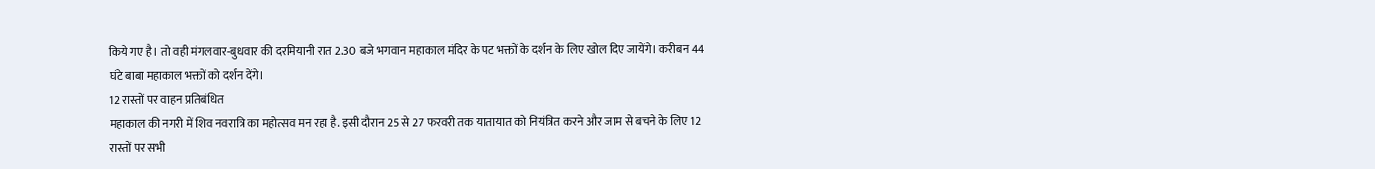किये गए है। तो वही मंगलवार-बुधवार की दरमियानी रात 2.30 बजे भगवान महाकाल मंदिर के पट भक्तों के दर्शन के लिए खोल दिए जायेंगे। करीबन 44 घंटे बाबा महाकाल भक्तों को दर्शन देंगे।
12 रास्तों पर वाहन प्रतिबंधित
महाकाल की नगरी में शिव नवरात्रि का महोत्सव मन रहा है. इसी दौरान 25 से 27 फरवरी तक यातायात को नियंत्रित करने और जाम से बचने के लिए 12 रास्तों पर सभी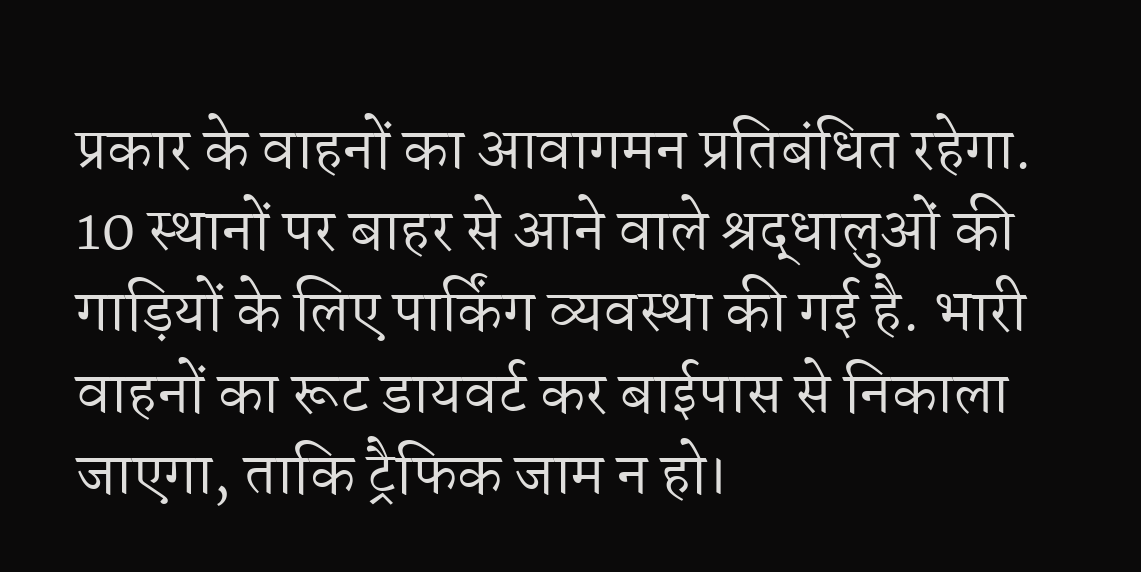प्रकार के वाहनों का आवागमन प्रतिबंधित रहेगा. 10 स्थानों पर बाहर से आने वाले श्रद्धालुओं की गाड़ियों के लिए पार्किंग व्यवस्था की गई है. भारी वाहनों का रूट डायवर्ट कर बाईपास से निकाला जाएगा, ताकि ट्रैफिक जाम न हो।